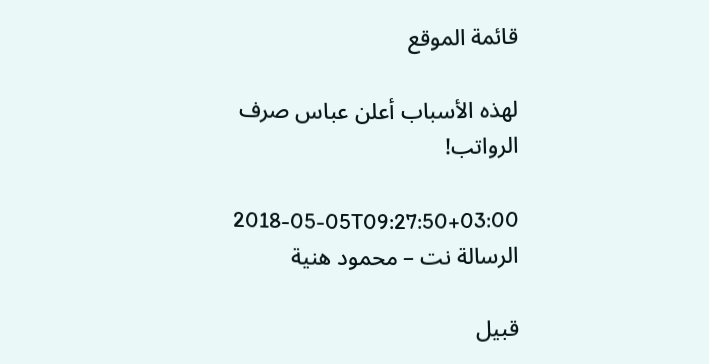قائمة الموقع

لهذه الأسباب أعلن عباس صرف الرواتب!

2018-05-05T09:27:50+03:00
الرسالة نت – محمود هنية

قبيل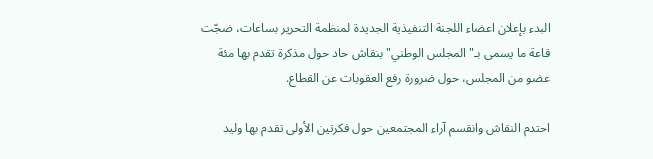البدء بإعلان اعضاء اللجنة التنفيذية الجديدة لمنظمة التحرير بساعات، ضجّت قاعة ما يسمى بـ"المجلس الوطني" بنقاش حاد حول مذكرة تقدم بها مئة عضو من المجلس، حول ضرورة رفع العقوبات عن القطاع.

احتدم النقاش وانقسم آراء المجتمعين حول فكرتين الأولى تقدم بها وليد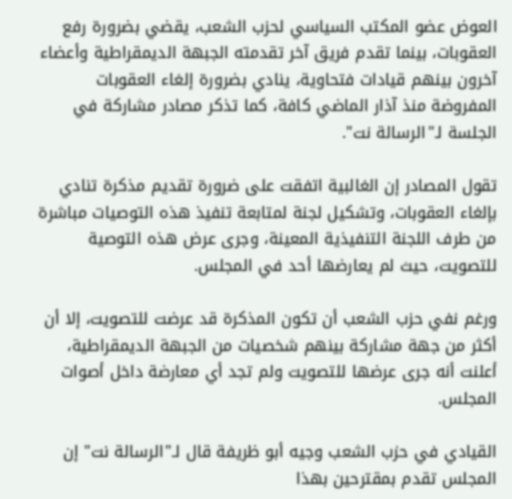العوض عضو المكتب السياسي لحزب الشعب، يقضي بضرورة رفع العقوبات، بينما تقدم فريق آخر تقدمته الجبهة الديمقراطية وأعضاء آخرون بينهم قيادات فتحاوية، ينادي بضرورة إلغاء العقوبات المفروضة منذ آذار الماضي كافة، كما تذكر مصادر مشاركة في الجلسة لـ"الرسالة نت".

تقول المصادر إن الغالبية اتفقت على ضرورة تقديم مذكرة تنادي بإلغاء العقوبات، وتشكيل لجنة لمتابعة تنفيذ هذه التوصيات مباشرة من طرف اللجنة التنفيذية المعينة، وجرى عرض هذه التوصية للتصويت، حيث لم يعارضها أحد في المجلس.

ورغم نفي حزب الشعب أن تكون المذكرة قد عرضت للتصويت، إلا أن أكثر من جهة مشاركة بينهم شخصيات من الجبهة الديمقراطية، أعلنت أنه جرى عرضها للتصويت ولم تجد أي معارضة داخل أصوات المجلس.

القيادي في حزب الشعب وجيه أبو ظريفة قال لـ"الرسالة نت" إن المجلس تقدم بمقترحين بهذا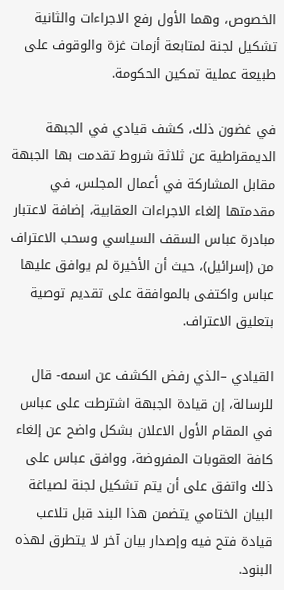الخصوص، وهما الأول رفع الاجراءات والثانية تشكيل لجنة لمتابعة أزمات غزة والوقوف على طبيعة عملية تمكين الحكومة.

في غضون ذلك، كشف قيادي في الجبهة الديمقراطية عن ثلاثة شروط تقدمت بها الجبهة مقابل المشاركة في أعمال المجلس، في مقدمتها إلغاء الاجراءات العقابية، إضافة لاعتبار مبادرة عباس السقف السياسي وسحب الاعتراف من (إسرائيل)، حيث أن الأخيرة لم يوافق عليها عباس واكتفى بالموافقة على تقديم توصية بتعليق الاعتراف.

القيادي –الذي رفض الكشف عن اسمه- قال للرسالة، إن قيادة الجبهة اشترطت على عباس في المقام الأول الاعلان بشكل واضح عن إلغاء كافة العقوبات المفروضة، ووافق عباس على ذلك واتفق على أن يتم تشكيل لجنة لصياغة البيان الختامي يتضمن هذا البند قبل تلاعب قيادة فتح فيه وإصدار بيان آخر لا يتطرق لهذه البنود.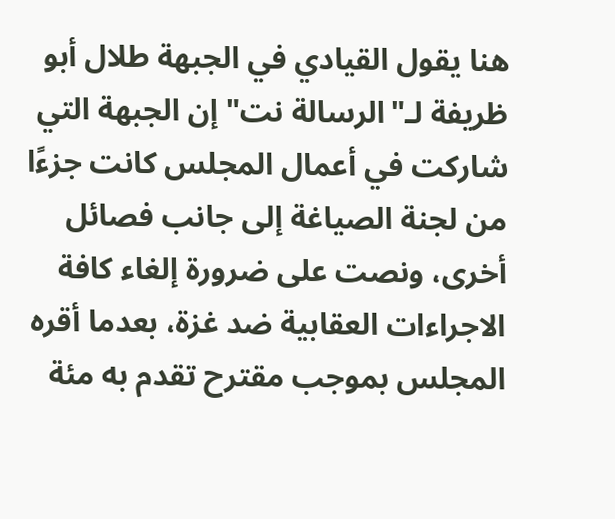هنا يقول القيادي في الجبهة طلال أبو ظريفة لـ"الرسالة نت" إن الجبهة التي شاركت في أعمال المجلس كانت جزءًا من لجنة الصياغة إلى جانب فصائل أخرى، ونصت على ضرورة إلغاء كافة الاجراءات العقابية ضد غزة، بعدما أقره المجلس بموجب مقترح تقدم به مئة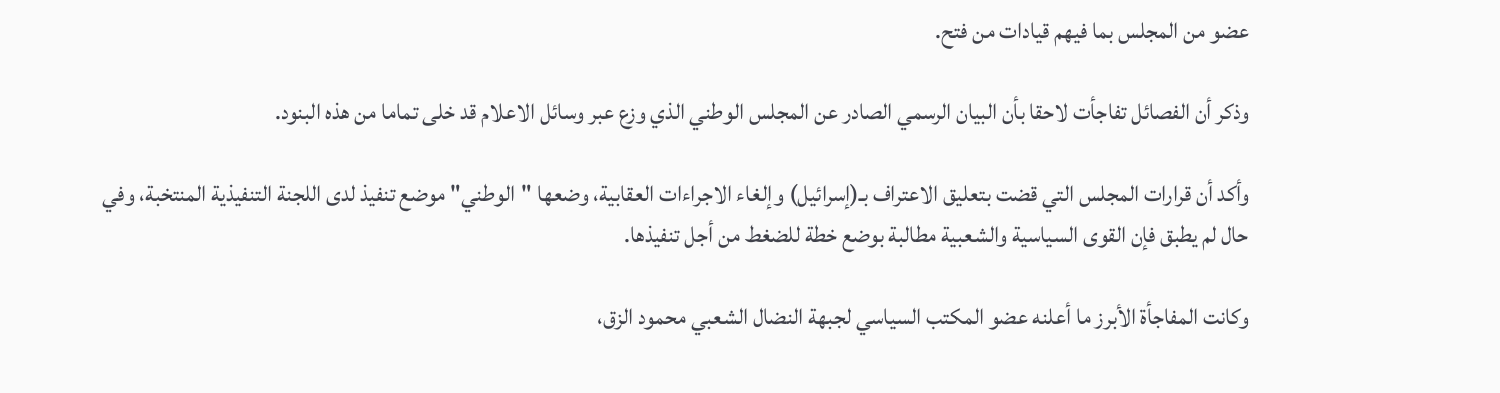عضو من المجلس بما فيهم قيادات من فتح.

وذكر أن الفصائل تفاجأت لاحقا بأن البيان الرسمي الصادر عن المجلس الوطني الذي وزع عبر وسائل الاعلام قد خلى تماما من هذه البنود.

وأكد أن قرارات المجلس التي قضت بتعليق الاعتراف بـ(إسرائيل) وإلغاء الاجراءات العقابية، وضعها "الوطني" موضع تنفيذ لدى اللجنة التنفيذية المنتخبة، وفي حال لم يطبق فإن القوى السياسية والشعبية مطالبة بوضع خطة للضغط من أجل تنفيذها.

وكانت المفاجأة الأبرز ما أعلنه عضو المكتب السياسي لجبهة النضال الشعبي محمود الزق،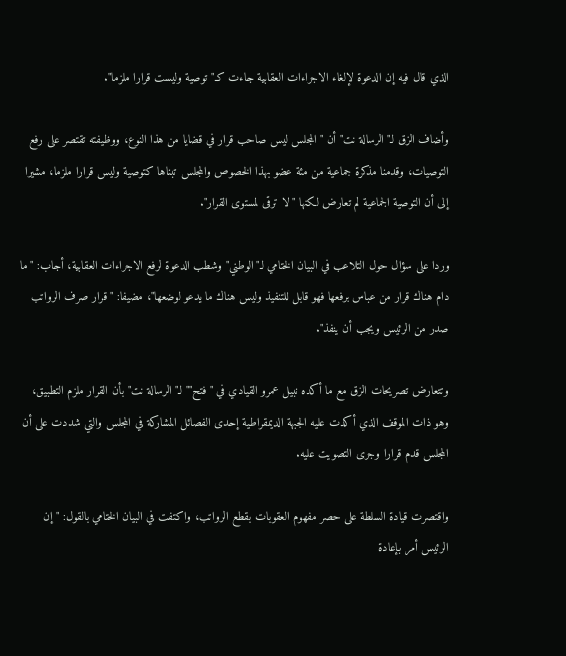الذي قال فيه إن الدعوة لإلغاء الاجراءات العقابية جاءت كـ"توصية وليست قرارا ملزما".

وأضاف الزق لـ"الرسالة نت" أن "المجلس ليس صاحب قرار في قضايا من هذا النوع، ووظيفته تقتصر على رفع التوصيات، وقدمنا مذكرة جماعية من مئة عضو بهذا الخصوص والمجلس تبناها كتوصية وليس قرارا ملزما، مشيرا إلى أن التوصية الجماعية لم تعارض لكنها "لا ترقى لمستوى القرار".

وردا على سؤال حول التلاعب في البيان الختامي لـ"الوطني" وشطب الدعوة لرفع الاجراءات العقابية، أجاب: "ما دام هناك قرار من عباس برفعها فهو قابل للتنفيذ وليس هناك ما يدعو لوضعها"، مضيفا: "قرار صرف الرواتب صدر من الرئيس ويجب أن ينفذ".

وتتعارض تصريحات الزق مع ما أكده نبيل عمرو القيادي في "فتح"" لـ"الرسالة نت" بأن القرار ملزم التطبيق، وهو ذات الموقف الذي أكدت عليه الجبهة الديمقراطية إحدى الفصائل المشاركة في المجلس والتي شددت على أن المجلس قدم قرارا وجرى التصويت عليه.

واقتصرت قيادة السلطة على حصر مفهوم العقوبات بقطع الرواتب، واكتفت في البيان الختامي بالقول: "إن الرئيس أمر بإعادة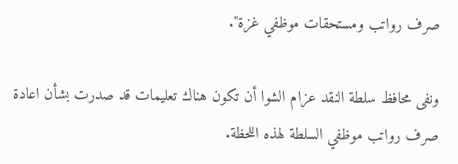صرف رواتب ومستحقات موظفي غزة".

ونفى محافظ سلطة النقد عزام الشوا أن تكون هناك تعليمات قد صدرت بشأن اعادة صرف رواتب موظفي السلطة لهذه اللحظة.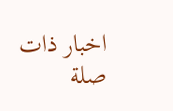اخبار ذات صلة